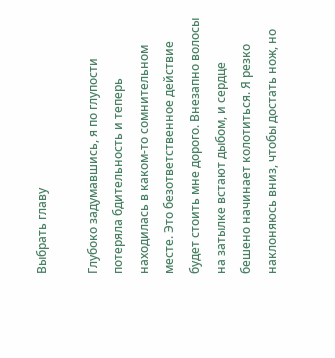Выбрать главу

Глубоко задумавшись, я по глупости потеряла бдительность и теперь находилась в каком-то сомнительном месте. Это безответственное действие будет стоить мне дорого. Внезапно волосы на затылке встают дыбом, и сердце бешено начинает колотиться. Я резко наклоняюсь вниз, чтобы достать нож, но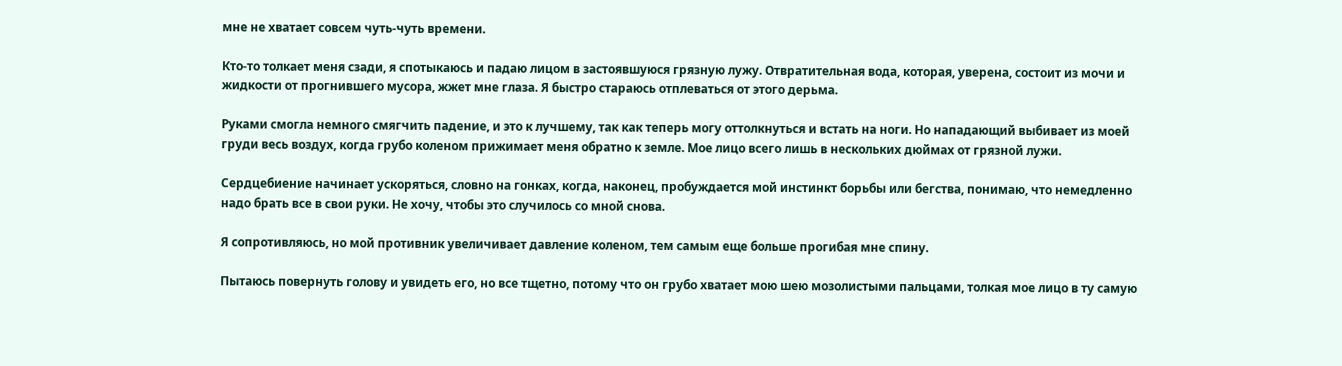мне не хватает совсем чуть-чуть времени.

Кто-то толкает меня сзади, я спотыкаюсь и падаю лицом в застоявшуюся грязную лужу. Отвратительная вода, которая, уверена, состоит из мочи и жидкости от прогнившего мусора, жжет мне глаза. Я быстро стараюсь отплеваться от этого дерьма.

Руками смогла немного смягчить падение, и это к лучшему, так как теперь могу оттолкнуться и встать на ноги. Но нападающий выбивает из моей груди весь воздух, когда грубо коленом прижимает меня обратно к земле. Мое лицо всего лишь в нескольких дюймах от грязной лужи.

Сердцебиение начинает ускоряться, словно на гонках, когда, наконец, пробуждается мой инстинкт борьбы или бегства, понимаю, что немедленно надо брать все в свои руки. Не хочу, чтобы это случилось со мной снова.

Я сопротивляюсь, но мой противник увеличивает давление коленом, тем самым еще больше прогибая мне спину.

Пытаюсь повернуть голову и увидеть его, но все тщетно, потому что он грубо хватает мою шею мозолистыми пальцами, толкая мое лицо в ту самую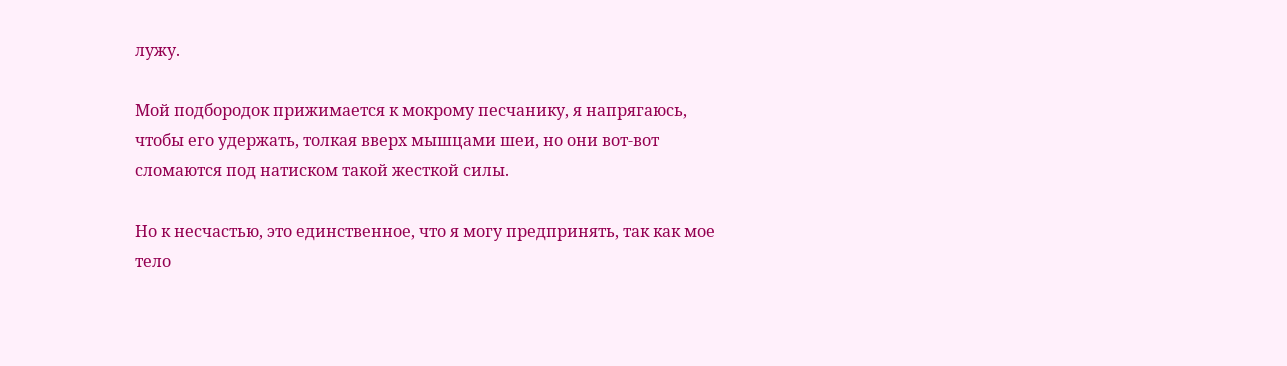лужу.

Мой подбородок прижимается к мокрому песчанику, я напрягаюсь, чтобы его удержать, толкая вверх мышцами шеи, но они вот-вот сломаются под натиском такой жесткой силы.

Но к несчастью, это единственное, что я могу предпринять, так как мое тело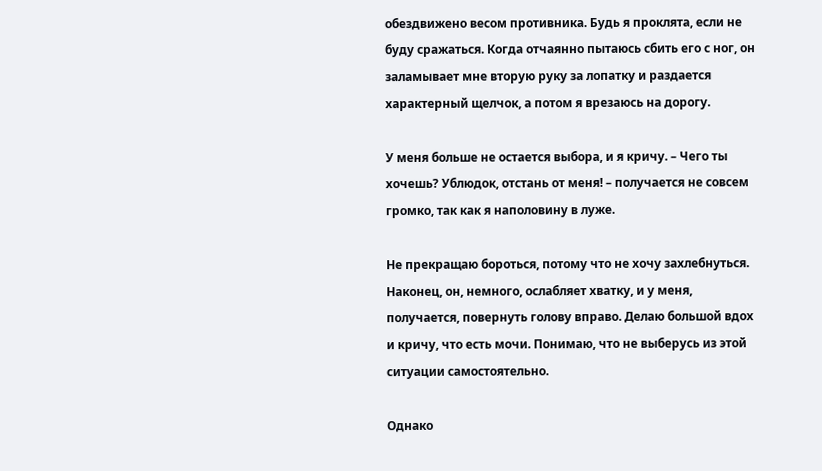обездвижено весом противника. Будь я проклята, если не буду сражаться. Когда отчаянно пытаюсь сбить его с ног, он заламывает мне вторую руку за лопатку и раздается характерный щелчок, а потом я врезаюсь на дорогу.

У меня больше не остается выбора, и я кричу. – Чего ты хочешь? Ублюдок, отстань от меня! – получается не совсем громко, так как я наполовину в луже.

Не прекращаю бороться, потому что не хочу захлебнуться. Наконец, он, немного, ослабляет хватку, и у меня, получается, повернуть голову вправо. Делаю большой вдох и кричу, что есть мочи. Понимаю, что не выберусь из этой ситуации самостоятельно.

Однако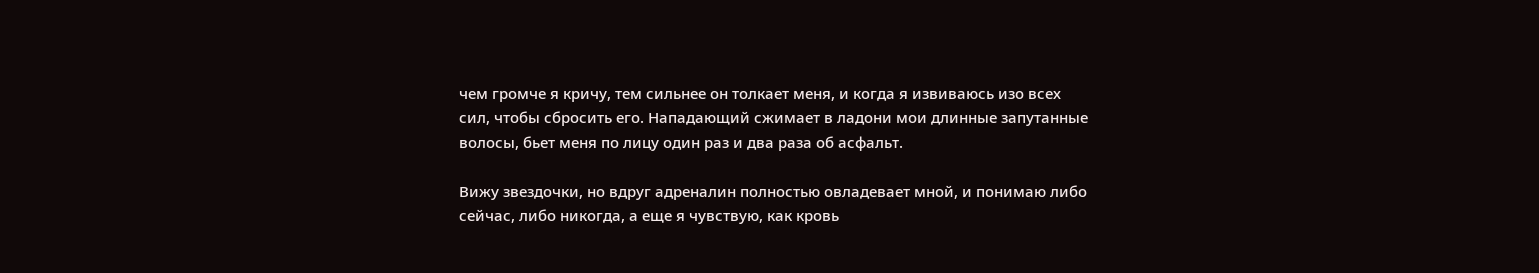чем громче я кричу, тем сильнее он толкает меня, и когда я извиваюсь изо всех сил, чтобы сбросить его. Нападающий сжимает в ладони мои длинные запутанные волосы, бьет меня по лицу один раз и два раза об асфальт.

Вижу звездочки, но вдруг адреналин полностью овладевает мной, и понимаю либо сейчас, либо никогда, а еще я чувствую, как кровь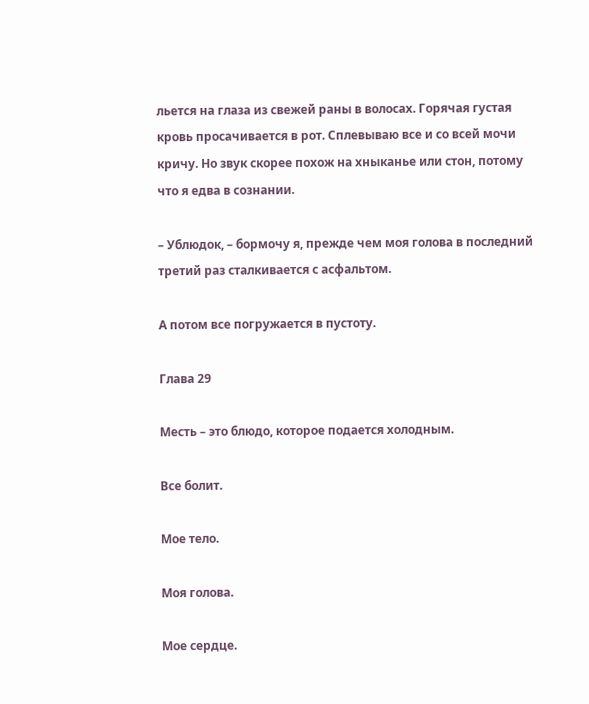льется на глаза из свежей раны в волосах. Горячая густая кровь просачивается в рот. Сплевываю все и со всей мочи кричу. Но звук скорее похож на хныканье или стон, потому что я едва в сознании.

– Ублюдок, – бормочу я, прежде чем моя голова в последний третий раз сталкивается с асфальтом.

А потом все погружается в пустоту.

Глава 29

Месть – это блюдо, которое подается холодным.

Все болит.

Мое тело.

Моя голова.

Мое сердце.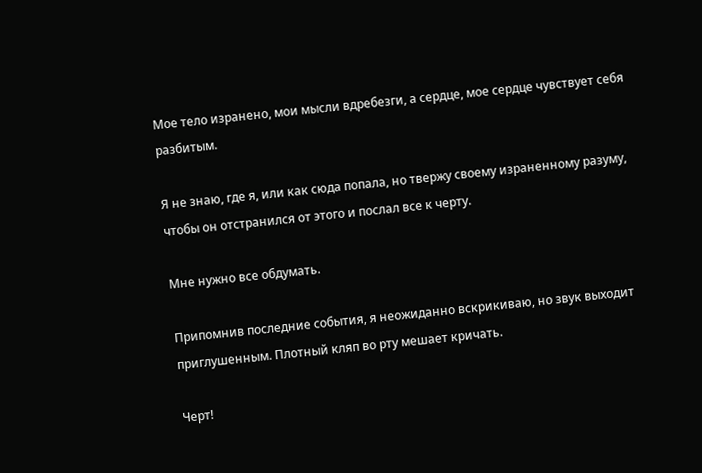Мое тело изранено, мои мысли вдребезги, а сердце, мое сердце чувствует себя разбитым.

Я не знаю, где я, или как сюда попала, но твержу своему израненному разуму, чтобы он отстранился от этого и послал все к черту.

Мне нужно все обдумать.

Припомнив последние события, я неожиданно вскрикиваю, но звук выходит приглушенным. Плотный кляп во рту мешает кричать.

Черт!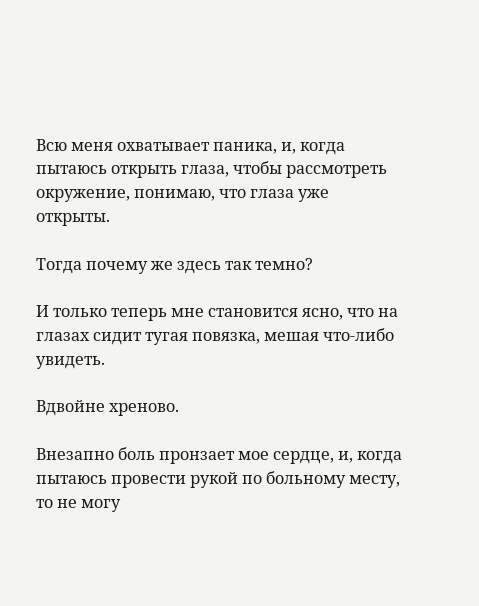Всю меня охватывает паника, и, когда пытаюсь открыть глаза, чтобы рассмотреть окружение, понимаю, что глаза уже открыты.

Тогда почему же здесь так темно?

И только теперь мне становится ясно, что на глазах сидит тугая повязка, мешая что-либо увидеть.

Вдвойне хреново.

Внезапно боль пронзает мое сердце, и, когда пытаюсь провести рукой по больному месту, то не могу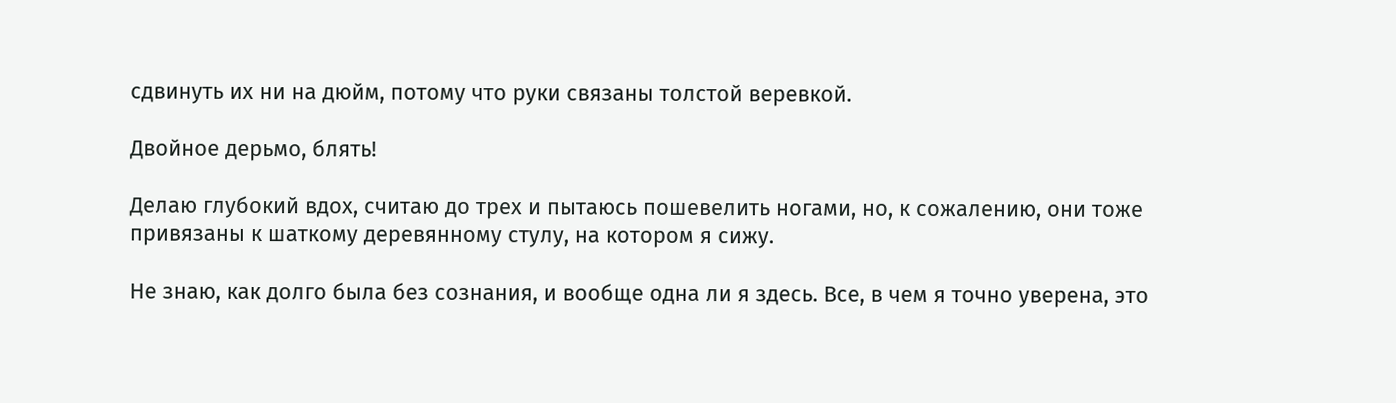сдвинуть их ни на дюйм, потому что руки связаны толстой веревкой.

Двойное дерьмо, блять!

Делаю глубокий вдох, считаю до трех и пытаюсь пошевелить ногами, но, к сожалению, они тоже привязаны к шаткому деревянному стулу, на котором я сижу.

Не знаю, как долго была без сознания, и вообще одна ли я здесь. Все, в чем я точно уверена, это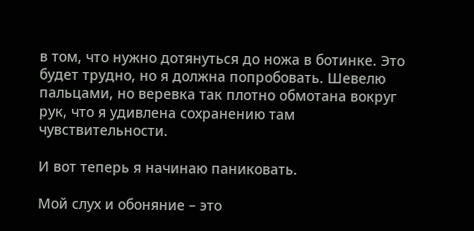в том, что нужно дотянуться до ножа в ботинке. Это будет трудно, но я должна попробовать. Шевелю пальцами, но веревка так плотно обмотана вокруг рук, что я удивлена сохранению там чувствительности.

И вот теперь я начинаю паниковать.

Мой слух и обоняние – это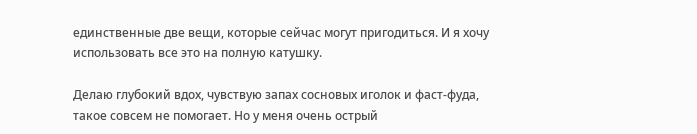единственные две вещи, которые сейчас могут пригодиться. И я хочу использовать все это на полную катушку.

Делаю глубокий вдох, чувствую запах сосновых иголок и фаст-фуда, такое совсем не помогает. Но у меня очень острый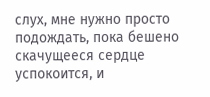слух, мне нужно просто подождать, пока бешено скачущееся сердце успокоится, и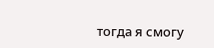тогда я смогу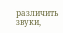различить звуки,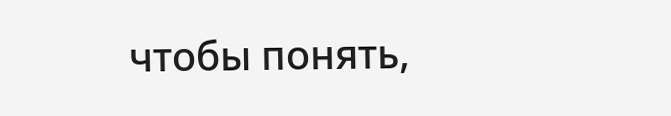чтобы понять,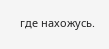где нахожусь.